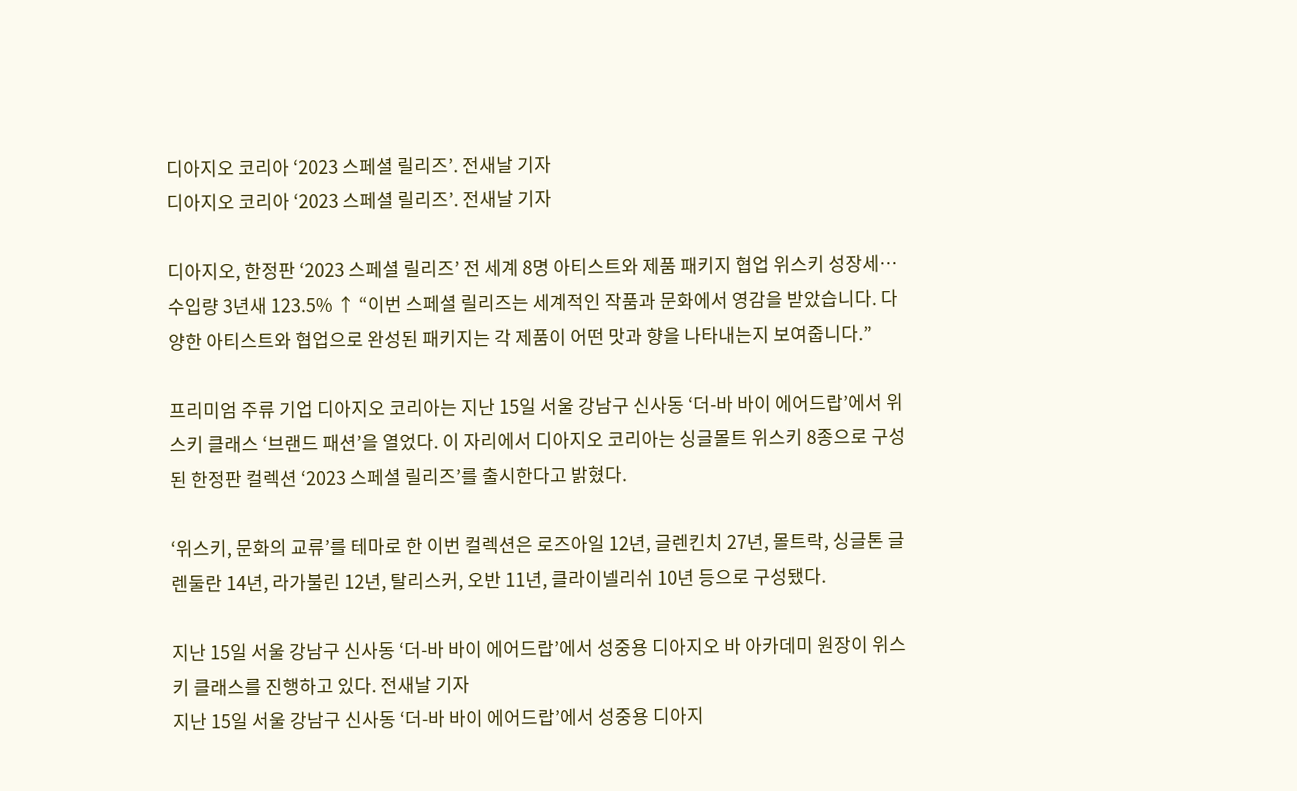디아지오 코리아 ‘2023 스페셜 릴리즈’. 전새날 기자
디아지오 코리아 ‘2023 스페셜 릴리즈’. 전새날 기자

디아지오, 한정판 ‘2023 스페셜 릴리즈’ 전 세계 8명 아티스트와 제품 패키지 협업 위스키 성장세…수입량 3년새 123.5% ↑ “이번 스페셜 릴리즈는 세계적인 작품과 문화에서 영감을 받았습니다. 다양한 아티스트와 협업으로 완성된 패키지는 각 제품이 어떤 맛과 향을 나타내는지 보여줍니다.”

프리미엄 주류 기업 디아지오 코리아는 지난 15일 서울 강남구 신사동 ‘더-바 바이 에어드랍’에서 위스키 클래스 ‘브랜드 패션’을 열었다. 이 자리에서 디아지오 코리아는 싱글몰트 위스키 8종으로 구성된 한정판 컬렉션 ‘2023 스페셜 릴리즈’를 출시한다고 밝혔다.

‘위스키, 문화의 교류’를 테마로 한 이번 컬렉션은 로즈아일 12년, 글렌킨치 27년, 몰트락, 싱글톤 글렌둘란 14년, 라가불린 12년, 탈리스커, 오반 11년, 클라이넬리쉬 10년 등으로 구성됐다.

지난 15일 서울 강남구 신사동 ‘더-바 바이 에어드랍’에서 성중용 디아지오 바 아카데미 원장이 위스키 클래스를 진행하고 있다. 전새날 기자
지난 15일 서울 강남구 신사동 ‘더-바 바이 에어드랍’에서 성중용 디아지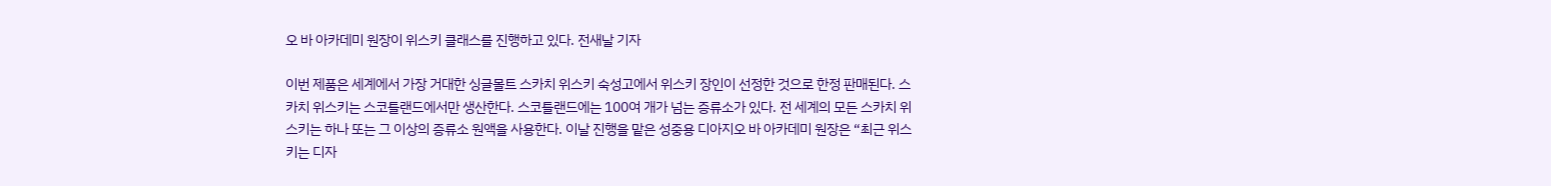오 바 아카데미 원장이 위스키 클래스를 진행하고 있다. 전새날 기자

이번 제품은 세계에서 가장 거대한 싱글몰트 스카치 위스키 숙성고에서 위스키 장인이 선정한 것으로 한정 판매된다. 스카치 위스키는 스코틀랜드에서만 생산한다. 스코틀랜드에는 100여 개가 넘는 증류소가 있다. 전 세계의 모든 스카치 위스키는 하나 또는 그 이상의 증류소 원액을 사용한다. 이날 진행을 맡은 성중용 디아지오 바 아카데미 원장은 “최근 위스키는 디자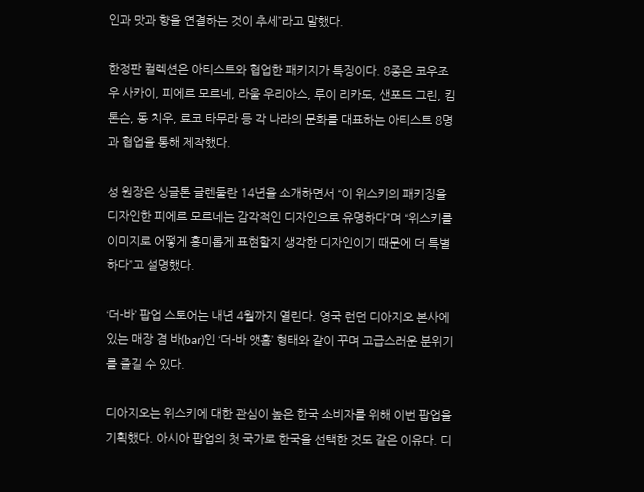인과 맛과 향을 연결하는 것이 추세”라고 말했다.

한정판 컬렉션은 아티스트와 협업한 패키지가 특징이다. 8종은 코우조우 사카이, 피에르 모르네, 라울 우리아스, 루이 리카도, 샌포드 그린, 킴 톤슨, 동 치우, 료코 타무라 등 각 나라의 문화를 대표하는 아티스트 8명과 협업을 통해 제작했다.

성 원장은 싱글톤 글렌둘란 14년을 소개하면서 “이 위스키의 패키징을 디자인한 피에르 모르네는 감각적인 디자인으로 유명하다”며 “위스키를 이미지로 어떻게 흥미롭게 표현할지 생각한 디자인이기 때문에 더 특별하다”고 설명했다.

‘더-바’ 팝업 스토어는 내년 4월까지 열린다. 영국 런던 디아지오 본사에 있는 매장 겸 바(bar)인 ‘더-바 앳홈’ 형태와 같이 꾸며 고급스러운 분위기를 즐길 수 있다.

디아지오는 위스키에 대한 관심이 높은 한국 소비자를 위해 이번 팝업을 기획했다. 아시아 팝업의 첫 국가로 한국을 선택한 것도 같은 이유다. 디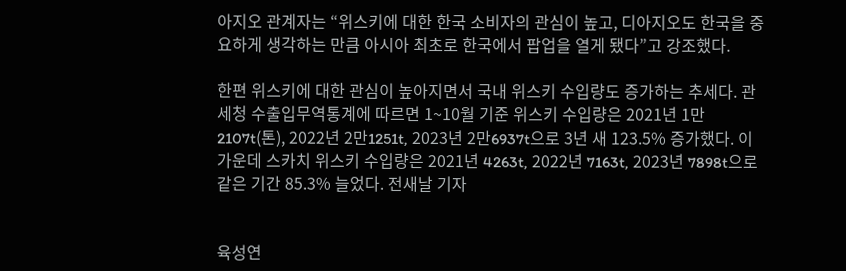아지오 관계자는 “위스키에 대한 한국 소비자의 관심이 높고, 디아지오도 한국을 중요하게 생각하는 만큼 아시아 최초로 한국에서 팝업을 열게 됐다”고 강조했다.

한편 위스키에 대한 관심이 높아지면서 국내 위스키 수입량도 증가하는 추세다. 관세청 수출입무역통계에 따르면 1~10월 기준 위스키 수입량은 2021년 1만2107t(톤), 2022년 2만1251t, 2023년 2만6937t으로 3년 새 123.5% 증가했다. 이 가운데 스카치 위스키 수입량은 2021년 4263t, 2022년 7163t, 2023년 7898t으로 같은 기간 85.3% 늘었다. 전새날 기자


육성연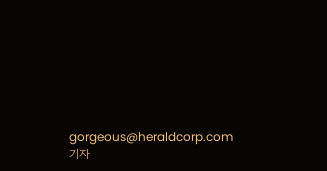gorgeous@heraldcorp.com 기자